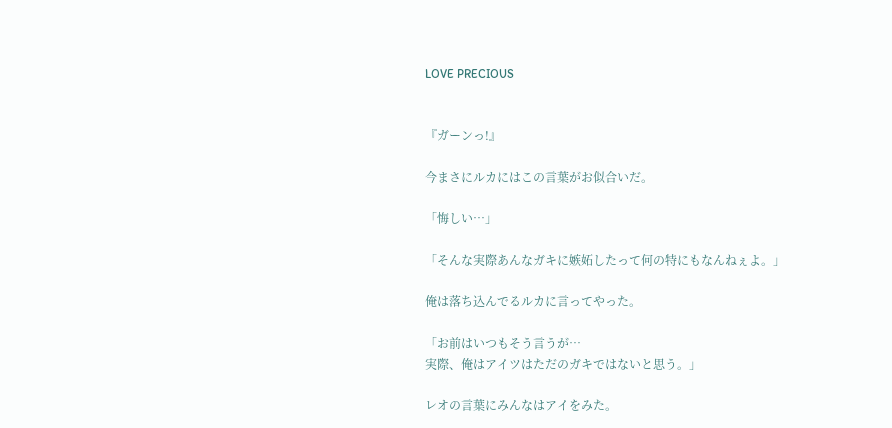LOVE PRECIOUS


『ガーンっ!』

今まさにルカにはこの言葉がお似合いだ。

「悔しい…」

「そんな実際あんなガキに嫉妬したって何の特にもなんねぇよ。」

俺は落ち込んでるルカに言ってやった。

「お前はいつもそう言うが…
実際、俺はアイツはただのガキではないと思う。」

レオの言葉にみんなはアイをみた。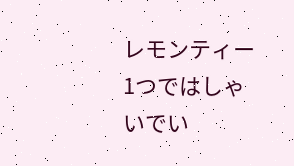レモンティー1つではしゃいでい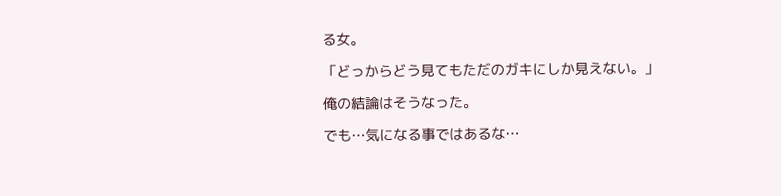る女。

「どっからどう見てもただのガキにしか見えない。」

俺の結論はそうなった。

でも…気になる事ではあるな…